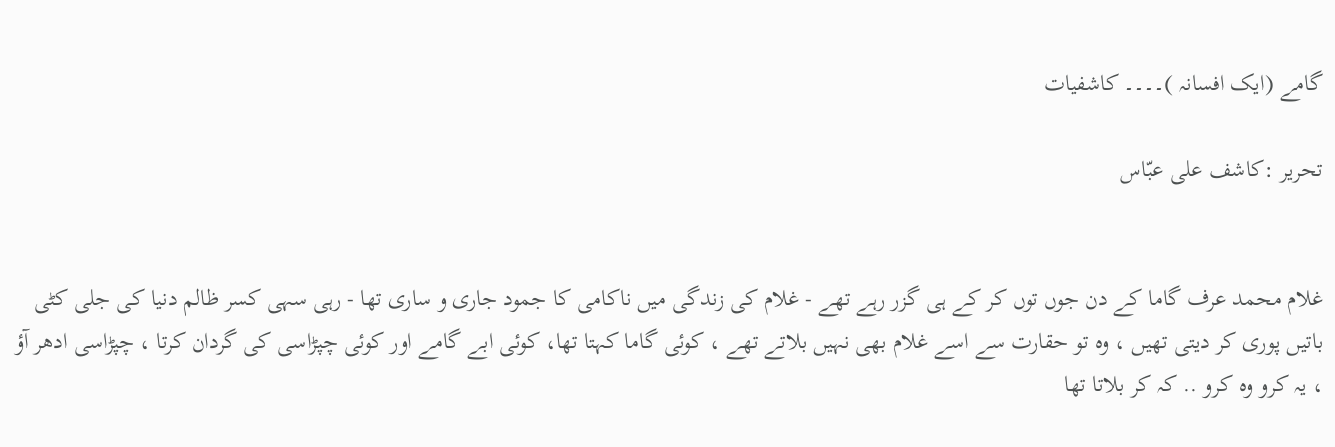گامے (ایک افسانہ )۔۔۔۔ کاشفیات

تحریر :کاشف علی عبّاس


غلام محمد عرف گاما کے دن جوں توں کر کے ہی گزر رہے تھے - غلام کی زندگی میں ناکامی کا جمود جاری و ساری تھا - رہی سہی کسر ظالم دنیا کی جلی کٹی باتیں پوری کر دیتی تھیں ، وہ تو حقارت سے اسے غلام بھی نہیں بلاتے تھے ، کوئی گاما کہتا تھا، کوئی ابے گامے اور کوئی چپڑاسی کی گردان کرتا ، چپڑاسی ادھر آؤ ، یہ کرو وہ کرو .. کہ کر بلاتا تھا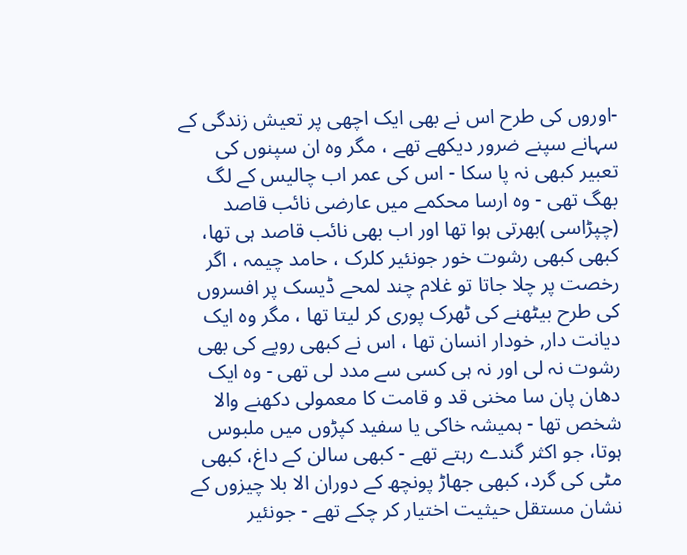-اوروں کی طرح اس نے بھی ایک اچھی پر تعیش زندگی کے سہانے سپنے ضرور دیکھے تھے ، مگر وہ ان سپنوں کی تعبیر کبھی نہ پا سکا - اس کی عمر اب چالیس کے لگ بھگ تھی - وہ ارسا محکمے میں عارضی نائب قاصد (چپڑاسی )بھرتی ہوا تھا اور اب بھی نائب قاصد ہی تھا، کبھی کبھی رشوت خور جونئیر کلرک ، حامد چیمہ ، اگر رخصت پر چلا جاتا تو غلام چند لمحے ڈیسک پر افسروں کی طرح بیٹھنے کی ٹھرک پوری کر لیتا تھا ، مگر وہ ایک دیانت دار, خودار انسان تھا ، اس نے کبھی روپے کی بھی رشوت نہ لی اور نہ ہی کسی سے مدد لی تھی - وہ ایک دھان پان سا مخنی قد و قامت کا معمولی دکھنے والا شخص تھا - ہمیشہ خاکی یا سفید کپڑوں میں ملبوس ہوتا، جو اکثر گندے رہتے تھے - کبھی سالن کے داغ، کبھی مٹی کی گرد، کبھی جھاڑ پونچھ کے دوران الا بلا چیزوں کے نشان مستقل حیثیت اختیار کر چکے تھے - جونئیر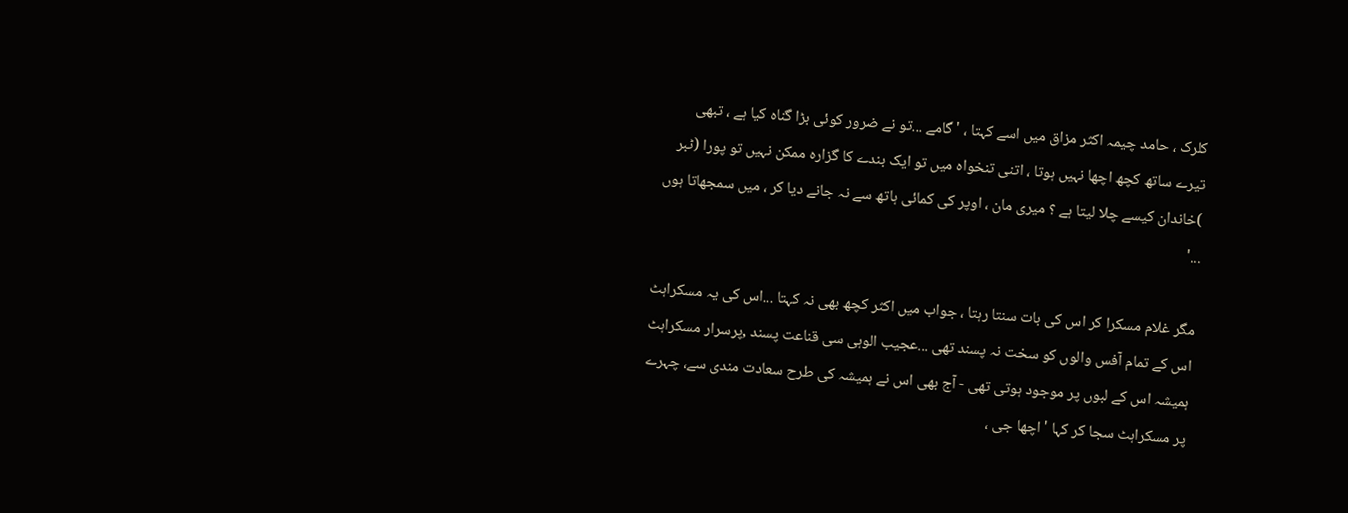کلرک ، حامد چیمہ اکثر مزاق میں اسے کہتا ، ' گامے ...تو نے ضرور کوئی بڑا گناہ کیا ہے ، تبھی تیرے ساتھ کچھ اچھا نہیں ہوتا ، اتنی تنخواہ میں تو ایک بندے کا گزارہ ممکن نہیں تو پورا (ٹبر )خاندان کیسے چلا لیتا ہے ؟ میری مان ، اوپر کی کمائی ہاتھ سے نہ جانے دیا کر ، میں سمجھاتا ہوں ...'

مگر غلام مسکرا کر اس کی بات سنتا رہتا ، جواب میں اکثر کچھ بھی نہ کہتا ...اس کی یہ مسکراہٹ اس کے تمام آفس والوں کو سخت نہ پسند تھی ...عجیب الوہی سی قناعت پسند ,پرسرار مسکراہٹ ہمیشہ اس کے لبوں پر موجود ہوتی تھی - آج بھی اس نے ہمیشہ کی طرح سعادت مندی سے، چہرے پر مسکراہٹ سجا کر کہا ' اچھا جی ،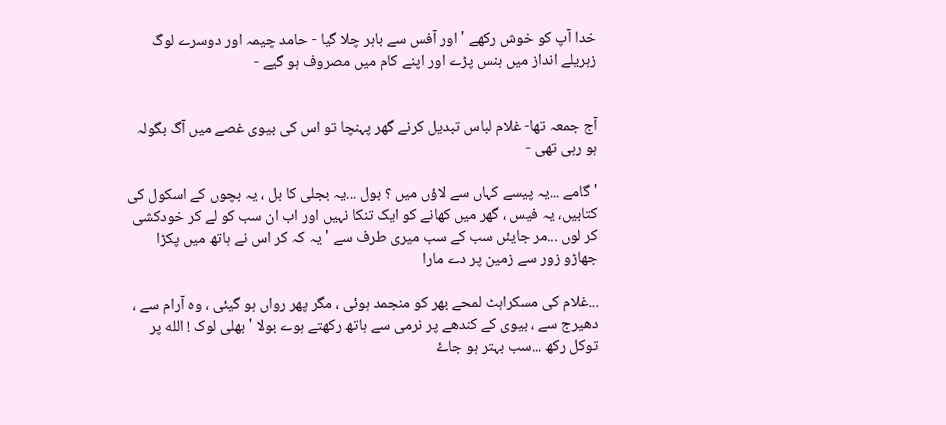خدا آپ کو خوش رکھے ' اور آفس سے باہر چلا گیا - حامد چیمہ اور دوسرے لوگ زہریلے انداز میں ہنس پڑے اور اپنے کام میں مصروف ہو گیے -


آج جمعہ تھا- غلام لباس تبدیل کرنے گھر پہنچا تو اس کی بیوی غصے میں آگ بگولہ ہو رہی تھی -

'گامے ...یہ پیسے کہاں سے لاؤں میں ؟ بول ...یہ بجلی کا بل ، یہ بچوں کے اسکول کی کتابیں، یہ فیس ، گھر میں کھانے کو ایک تنکا نہیں اور اب ان سب کو لے کر خودکشی کر لوں ...مر جایئں سب کے سب میری طرف سے ' یہ کہ کر اس نے ہاتھ میں پکڑا جھاڑو زور سے زمین پر دے مارا

...غلام کی مسکراہٹ لمحے بھر کو منجمد ہوئی ، مگر پھر رواں ہو گیئی ، وہ آرام سے ، دھیرج سے ، بیوی کے کندھے پر نرمی سے ہاتھ رکھتے ہوے بولا ' بھلی لوک ! الله پر توکل رکھ ...سب بہتر ہو جاۓ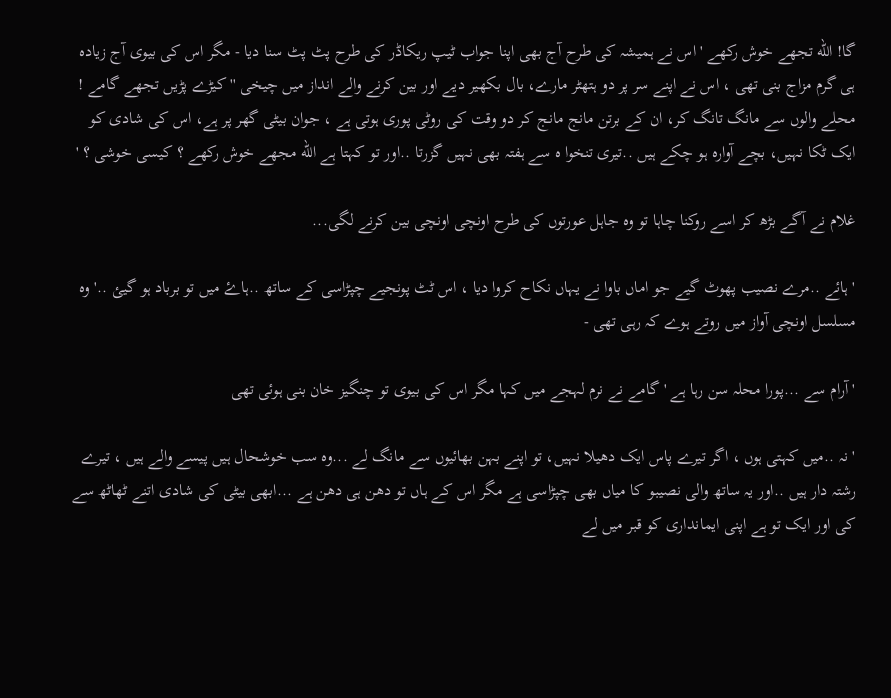گا! الله تجھے خوش رکھے ' اس نے ہمیشہ کی طرح آج بھی اپنا جواب ٹیپ ریکاڈر کی طرح پٹ پٹ سنا دیا - مگر اس کی بیوی آج زیادہ ہی گرم مزاج بنی تھی ، اس نے اپنے سر پر دو ہتھٹر مارے، بال بکھیر دیے اور بین کرنے والے انداز میں چیخی '' کیڑے پڑیں تجھے گامے ! محلے والوں سے مانگ تانگ کر، ان کے برتن مانج مانج کر دو وقت کی روٹی پوری ہوتی ہے ، جوان بیٹی گھر پر ہے، اس کی شادی کو ایک ٹکا نہیں، بچے آوارہ ہو چکے ہیں ..تیری تنخوا ہ سے ہفتہ بھی نہیں گزرتا ..اور تو کہتا ہے الله مجھے خوش رکھے ؟ کیسی خوشی ؟ '

غلام نے آگے بڑھ کر اسے روکنا چاہا تو وہ جاہل عورتوں کی طرح اونچی اونچی بین کرنے لگی...

' ہائے ..مرے نصیب پھوٹ گیے جو اماں باوا نے یہاں نکاح کروا دیا ، اس ٹٹ پونجیے چپڑاسی کے ساتھ ..ہاۓ میں تو برباد ہو گیئ ..' وہ مسلسل اونچی آواز میں روتے ہوے کہ رہی تھی -

' آرام سے ...پورا محلہ سن رہا ہے ' گامے نے نرم لہجے میں کہا مگر اس کی بیوی تو چنگیز خان بنی ہوئی تھی

' نہ ..میں کہتی ہوں ، اگر تیرے پاس ایک دھیلا نہیں، تو اپنے بہن بھائیوں سے مانگ لے ...وہ سب خوشحال ہیں پیسے والے ہیں ، تیرے رشتہ دار ہیں ..اور یہ ساتھ والی نصیبو کا میاں بھی چپڑاسی ہے مگر اس کے ہاں تو دھن ہی دھن ہے ...ابھی بیٹی کی شادی اتنے ٹھاٹھ سے کی اور ایک تو ہے اپنی ایمانداری کو قبر میں لے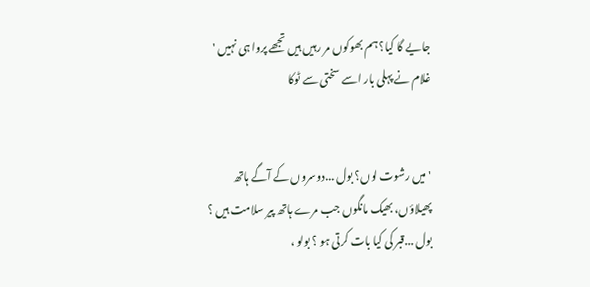جایے گا کیا؟ ہم بھوکوں مر رہیں ہیں تجھے پروا ہی نہیں ' غلام نے پہلی بار اسے سختی سے ٹوکا


' میں رشوت لوں؟ بول ...دوسروں کے آگے ہاتھ پھیلاؤں، بھیک مانگوں جب مرے ہاتھ پیر سلامت ہیں ؟ بول ...قبر کی کیا بات کرتی ہو ؟ بولو ،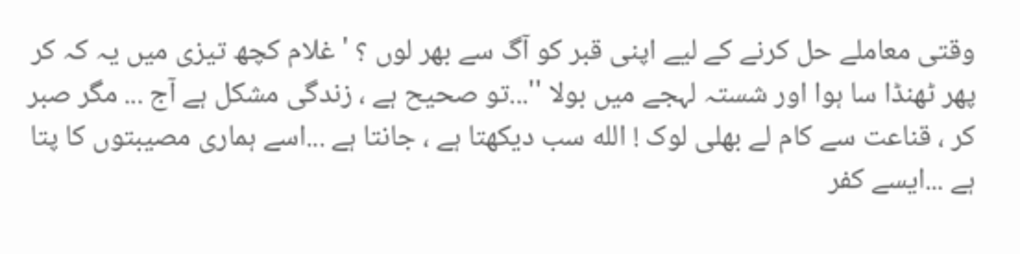وقتی معاملے حل کرنے کے لیے اپنی قبر کو آگ سے بھر لوں ؟ ' غلام کچھ تیزی میں یہ کہ کر پھر ٹھنڈا سا ہوا اور شستہ لہجے میں بولا ''...تو صحیح ہے ، زندگی مشکل ہے آج ... مگر صبر کر ، قناعت سے کام لے بھلی لوک ! الله سب دیکھتا ہے ، جانتا ہے ...اسے ہماری مصیبتوں کا پتا ہے ...ایسے کفر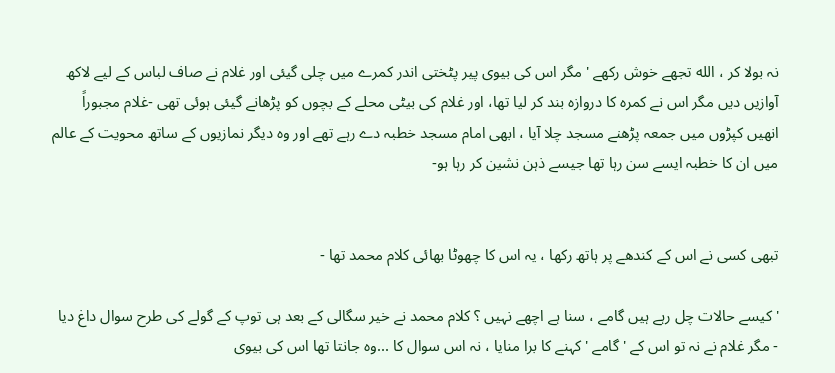نہ بولا کر ، الله تجھے خوش رکھے ' مگر اس کی بیوی پیر پٹختی اندر کمرے میں چلی گیئی اور غلام نے صاف لباس کے لیے لاکھ آوازیں دیں مگر اس نے کمرہ کا دروازہ بند کر لیا تھا، اور غلام کی بیٹی محلے کے بچوں کو پڑھانے گیئی ہوئی تھی -غلام مجبوراً انھیں کپڑوں میں جمعہ پڑھنے مسجد چلا آیا ، ابھی امام مسجد خطبہ دے رہے تھے اور وہ دیگر نمازیوں کے ساتھ محویت کے عالم میں ان کا خطبہ ایسے سن رہا تھا جیسے ذہن نشین کر رہا ہو-


تبھی کسی نے اس کے کندھے پر ہاتھ رکھا ، یہ اس کا چھوٹا بھائی کلام محمد تھا -

' کیسے حالات چل رہے ہیں گامے ، سنا ہے اچھے نہیں ؟ کلام محمد نے خیر سگالی کے بعد ہی توپ کے گولے کی طرح سوال داغ دیا - مگر غلام نے نہ تو اس کے ' گامے ' کہنے کا برا منایا ، نہ اس سوال کا ...وہ جانتا تھا اس کی بیوی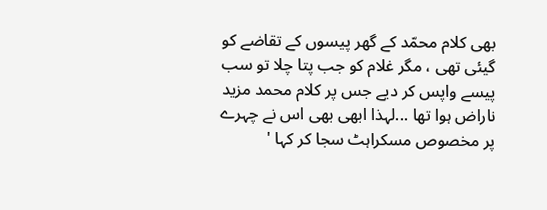بھی کلام محمّد کے گھر پیسوں کے تقاضے کو گیئی تھی ، مگر غلام کو جب پتا چلا تو سب پیسے واپس کر دیے جس پر کلام محمد مزید ناراض ہوا تھا ...لہذا ابھی بھی اس نے چہرے پر مخصوص مسکراہٹ سجا کر کہا '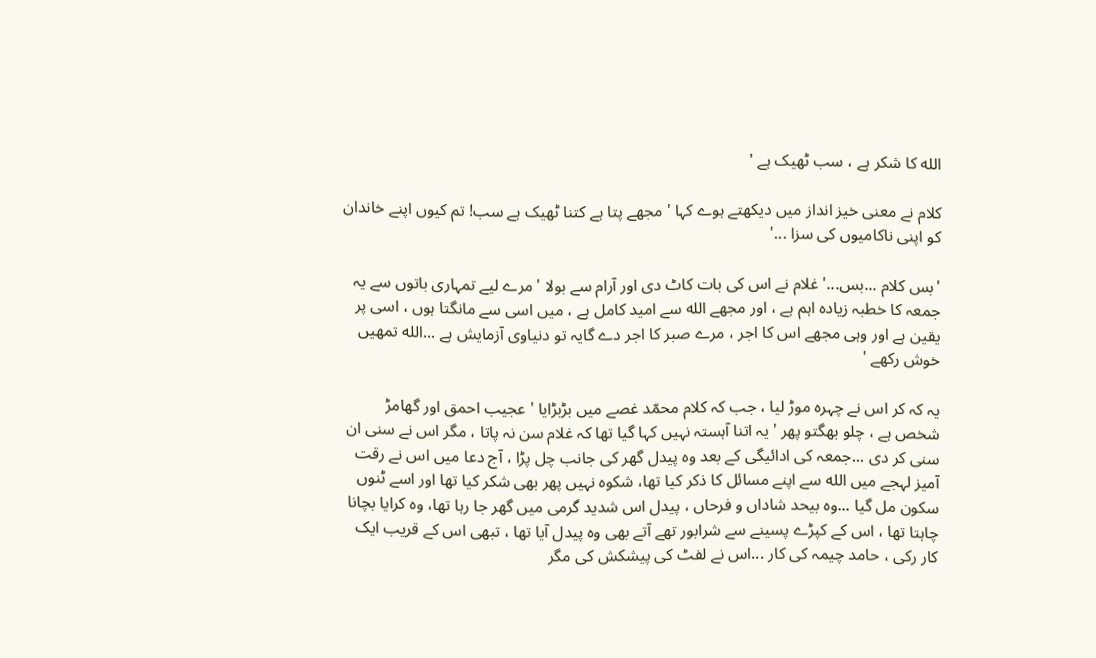الله کا شکر ہے ، سب ٹھیک ہے '

کلام نے معنی خیز انداز میں دیکھتے ہوے کہا ' مجھے پتا ہے کتنا ٹھیک ہے سب! تم کیوں اپنے خاندان کو اپنی ناکامیوں کی سزا ...'

'بس کلام ...بس...' غلام نے اس کی بات کاٹ دی اور آرام سے بولا ' مرے لیے تمہاری باتوں سے یہ جمعہ کا خطبہ زیادہ اہم ہے ، اور مجھے الله سے امید کامل ہے ، میں اسی سے مانگتا ہوں ، اسی پر یقین ہے اور وہی مجھے اس کا اجر ، مرے صبر کا اجر دے گایہ تو دنیاوی آزمایش ہے ...الله تمھیں خوش رکھے '

یہ کہ کر اس نے چہرہ موڑ لیا ، جب کہ کلام محمّد غصے میں بڑبڑایا ' عجیب احمق اور گھامڑ شخص ہے ، چلو بھگتو پھر ' یہ اتنا آہستہ نہیں کہا گیا تھا کہ غلام سن نہ پاتا ، مگر اس نے سنی ان سنی کر دی ...جمعہ کی ادائیگی کے بعد وہ پیدل گھر کی جانب چل پڑا ، آج دعا میں اس نے رقت آمیز لہجے میں الله سے اپنے مسائل کا ذکر کیا تھا، شکوہ نہیں پھر بھی شکر کیا تھا اور اسے ٹنوں سکون مل گیا ...وہ بیحد شاداں و فرحاں ، پیدل اس شدید گرمی میں گھر جا رہا تھا، وہ کرایا بچانا چاہتا تھا ، اس کے کپڑے پسینے سے شرابور تھے آتے بھی وہ پیدل آیا تھا ، تبھی اس کے قریب ایک کار رکی ، حامد چیمہ کی کار ...اس نے لفٹ کی پیشکش کی مگر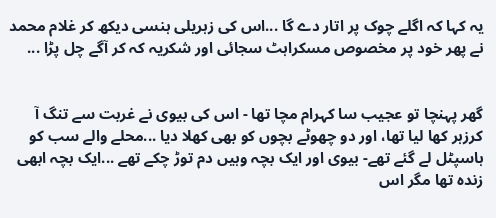یہ کہا کہ اگلے چوک پر اتار دے گا ...اس کی زہریلی ہنسی دیکھ کر غلام محمد نے پھر خود پر مخصوص مسکراہٹ سجائی اور شکریہ کہ کر آگے چل پڑا ...


گھر پہنچا تو عجیب سا کہرام مچا تھا - اس کی بیوی نے غربت سے تنگ آ کرزہر کھا لیا تھا، اور دو چھوٹے بچوں کو بھی کھلا دیا ...محلے والے سب کو ہاسپٹل لے گئے تھے- بیوی اور ایک بچہ وہیں دم توڑ چکے تھے ...ایک بچہ ابھی زندہ تھا مگر اس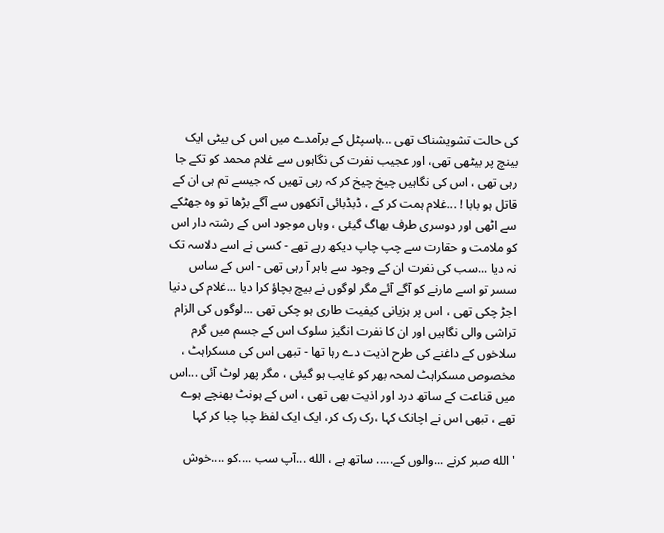کی حالت تشویشناک تھی ...ہاسپٹل کے برآمدے میں اس کی بیٹی ایک بینچ پر بیٹھی تھی، اور عجیب نفرت کی نگاہوں سے غلام محمد کو تکے جا رہی تھی ، اس کی نگاہیں چیخ چیخ کر کہ رہی تھیں کہ جیسے تم ہی ان کے قاتل ہو بابا ! ...غلام ہمت کر کے ، ڈبڈبائی آنکھوں سے آگے بڑھا تو وہ جھٹکے سے اٹھی اور دوسری طرف بھاگ گیئی ، وہاں موجود اس کے رشتہ دار اس کو ملامت و حقارت سے چپ چاپ دیکھ رہے تھے - کسی نے اسے دلاسہ تک نہ دیا ...سب کی نفرت ان کے وجود سے باہر آ رہی تھی - اس کے ساس سسر تو اسے مارنے کو آگے آئے مگر لوگوں نے بیچ بچاؤ کرا دیا ...غلام کی دنیا اجڑ چکی تھی ، اس پر ہزیانی کیفیت طاری ہو چکی تھی ...لوگوں کی الزام تراشی والی نگاہیں اور ان کا نفرت انگیز سلوک اس کے جسم میں گرم سلاخوں کے داغنے کی طرح اذیت دے رہا تھا - تبھی اس کی مسکراہٹ ، مخصوص مسکراہٹ لمحہ بھر کو غایب ہو گیئی ، مگر پھر لوٹ آئی ...اس میں قناعت کے ساتھ درد اور اذیت بھی تھی ، اس کے ہونٹ بھنچے ہوے تھے ، تبھی اس نے اچانک کہا ،رک رک کر، ایک ایک لفظ چبا چبا کر کہا

' الله صبر کرنے ...والوں کے..... ساتھ ہے ، الله ...آپ سب ....کو ....خوش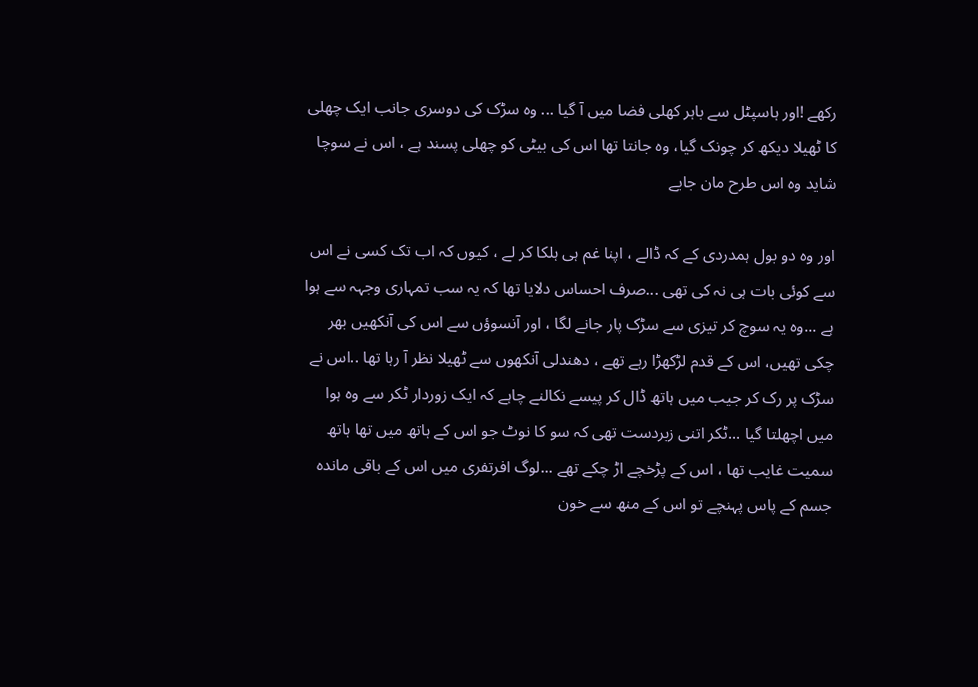رکھے !اور ہاسپٹل سے باہر کھلی فضا میں آ گیا ... وہ سڑک کی دوسری جانب ایک چھلی کا ٹھیلا دیکھ کر چونک گیا، وہ جانتا تھا اس کی بیٹی کو چھلی پسند ہے ، اس نے سوچا شاید وہ اس طرح مان جایے

اور وہ دو بول ہمدردی کے کہ ڈالے ، اپنا غم ہی ہلکا کر لے ، کیوں کہ اب تک کسی نے اس سے کوئی بات ہی نہ کی تھی ...صرف احساس دلایا تھا کہ یہ سب تمہاری وجہہ سے ہوا ہے ...وہ یہ سوچ کر تیزی سے سڑک پار جانے لگا ، اور آنسوؤں سے اس کی آنکھیں بھر چکی تھیں، اس کے قدم لڑکھڑا رہے تھے ، دھندلی آنکھوں سے ٹھیلا نظر آ رہا تھا ..اس نے سڑک پر رک کر جیب میں ہاتھ ڈال کر پیسے نکالنے چاہے کہ ایک زوردار ٹکر سے وہ ہوا میں اچھلتا گیا ...ٹکر اتنی زبردست تھی کہ سو کا نوٹ جو اس کے ہاتھ میں تھا ہاتھ سمیت غایب تھا ، اس کے پڑخچے اڑ چکے تھے ...لوگ افرتفری میں اس کے باقی ماندہ جسم کے پاس پہنچے تو اس کے منھ سے خون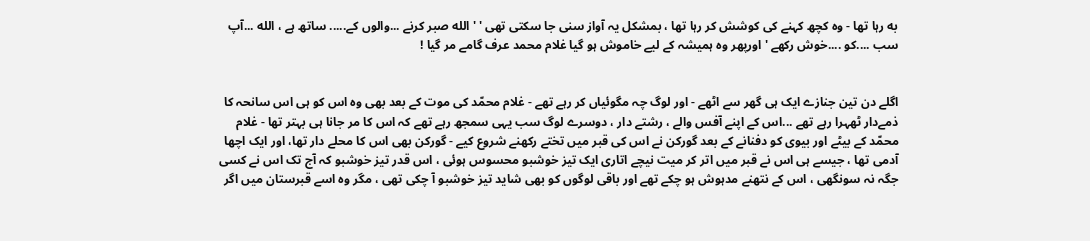به رہا تھا - وہ کچھ کہنے کی کوشش کر رہا تھا ، بمشکل یہ آواز سنی جا سکتی تھی ' ' الله صبر کرنے ...والوں کے..... ساتھ ہے ، الله ...آپ سب ....کو ....خوش رکھے ' اورپھر وہ ہمیشہ کے لیے خاموش ہو گیا غلام محمد عرف گامے مر گیا !


اگلے دن تین جنازے ایک ہی گھر سے اٹھے - اور لوگ چہ مگوئیاں کر رہے تھے - غلام محمّد کی موت کے بعد بھی وہ اس کو ہی اس سانحہ کا ذمےدار ٹھہرا رہے تھے ...اس کے اپنے آفس والے ، رشتے دار ، دوسرے لوگ سب یہی سمجھ رہے تھے کہ اس کا مر جانا ہی بہتر تھا - غلام محمّد کے بیٹے اور بیوی کو دفنانے کے بعد گورکن نے اس کی قبر میں تختے رکھنے شروع کیے - گورکن بھی اس کا محلے دار تھا، اور ایک اچھا آدمی تھا ، جیسے ہی اس نے قبر میں اتر کر میت نیچے اتاری ایک تیز خوشبو محسوس ہوئی ، اس قدر تیز خوشبو کہ آج تک اس نے کسی جگہ نہ سونگھی ، اس کے نتھنے مدہوش ہو چکے تھے اور باقی لوگوں کو بھی شاید تیز خوشبو آ چکی تھی ، مگر وہ اسے قبرستان میں اگر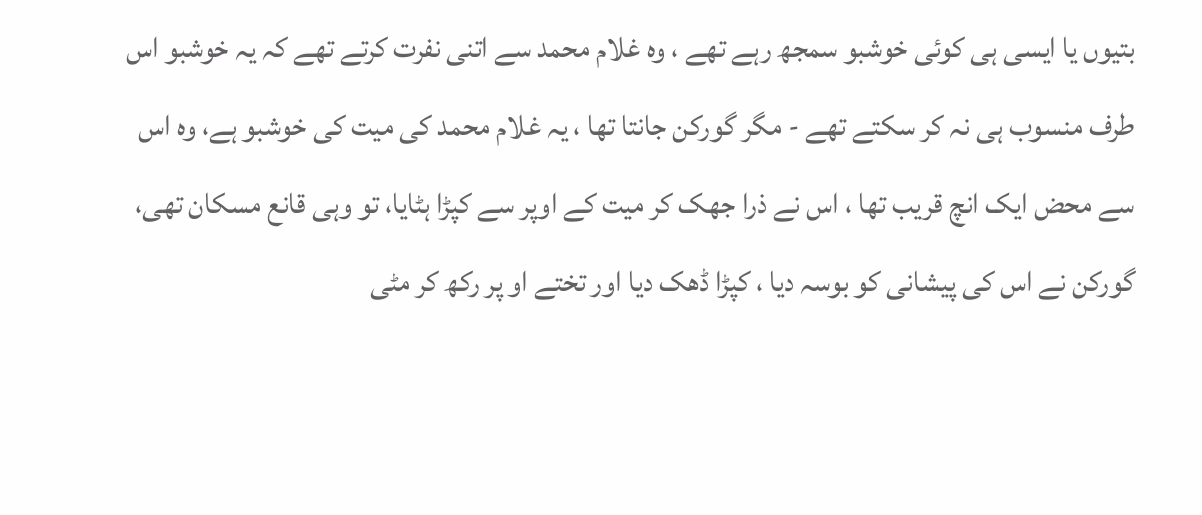بتیوں یا ایسی ہی کوئی خوشبو سمجھ رہے تھے ، وہ غلام محمد سے اتنی نفرت کرتے تھے کہ یہ خوشبو اس طرف منسوب ہی نہ کر سکتے تھے - مگر گورکن جانتا تھا ، یہ غلام محمد کی میت کی خوشبو ہے، وہ اس سے محض ایک انچ قریب تھا ، اس نے ذرا جھک کر میت کے اوپر سے کپڑا ہٹایا، تو وہی قانع مسکان تھی، گورکن نے اس کی پیشانی کو بوسہ دیا ، کپڑا ڈھک دیا اور تختے او پر رکھ کر مٹی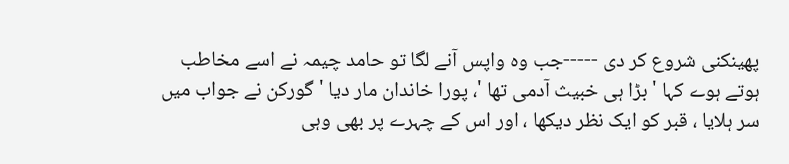پھینکنی شروع کر دی -----جب وہ واپس آنے لگا تو حامد چیمہ نے اسے مخاطب ہوتے ہوے کہا ' بڑا ہی خبیث آدمی تھا '، پورا خاندان مار دیا ' گورکن نے جواب میں سر ہلایا ، قبر کو ایک نظر دیکھا ، اور اس کے چہرے پر بھی وہی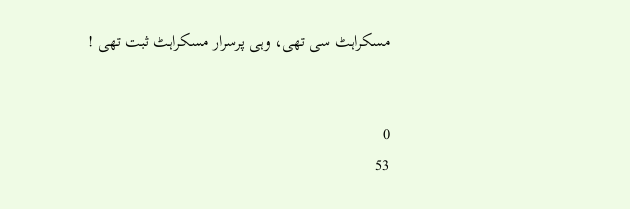مسکراہٹ سی تھی، وہی پرسرار مسکراہٹ ثبت تھی !


0
53